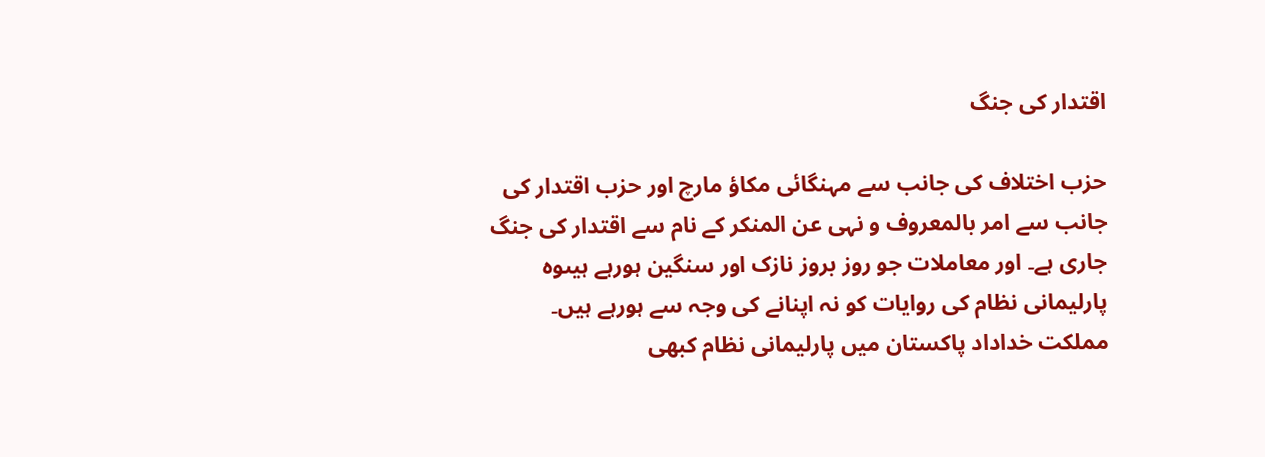اقتدار کی جنگ

حزب اختلاف کی جانب سے مہنگائی مکاؤ مارچ اور حزب اقتدار کی جانب سے امر بالمعروف و نہی عن المنکر کے نام سے اقتدار کی جنگ جاری ہے۔ اور معاملات جو روز بروز نازک اور سنگین ہورہے ہیںوہ پارلیمانی نظام کی روایات کو نہ اپنانے کی وجہ سے ہورہے ہیں۔ مملکت خداداد پاکستان میں پارلیمانی نظام کبھی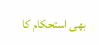بھی استحکام کا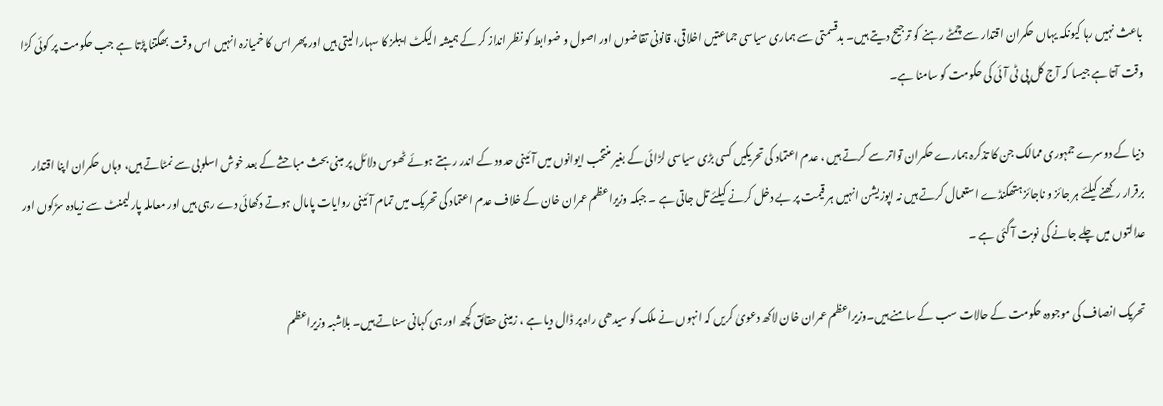باعث نہیں رہا کیونکہ یہاں حکمران اقتدار سے چمٹے رہنے کو ترجیح دیتے ہیں۔ بدقسمتی سے ہماری سیاسی جماعتیں اخلاقی، قانونی تقاضوں اور اصول و ضوابط کو نظر انداز کر کے ہمیشہ الیکٹ ایبلز کا سہارا لیتی ہیں اور پھر اس کا خمیازہ انہیں اس وقت بھگتنا پڑتا ہے جب حکومت پر کوئی کڑا وقت آتا ہے جیسا کہ آج کل پی ٹی آئی کی حکومت کو سامنا ہے۔

دنیا کے دوسرے جمہوری ممالک جن کا تذکرہ ہمارے حکمران تواتر سے کرتے ہیں ، عدم اعتماد کی تحریکیں کسی بڑی سیاسی لڑائی کے بغیر منتخب ایوانوں میں آئینی حدود کے اندر رہتے ہوئے ٹھوس دلائل پر مبنی بحث مباحثے کے بعد خوش اسلوبی سے نمٹاتے ہیں، وہاں حکمران اپنا اقتدار برقرار رکھنے کیلئے ہر جائز و ناجائز ہتھکنڈے استعمال کرتے ہیں نہ اپوزیشن انہیں ہر قیمت پر بے دخل کرنے کیلئے تل جاتی ہے ۔ جبکہ وزیراعظم عمران خان کے خلاف عدم اعتماد کی تحریک میں تمام آئینی روایات پامال ہوتے دکھائی دے رہی ہیں اور معاملہ پارلیمنٹ سے زیادہ سڑکوں اور عدالتوں میں چلے جانے کی نوبت آ گئی ہے ۔

تحریک انصاف کی موجودہ حکومت کے حالات سب کے سامنے ہیں۔وزیراعظم عمران خان لاکھ دعویٰ کریں کہ انہوں نے ملک کو سیدھی راہ پر ڈال دیا ہے ، زمینی حقائق کچھ اور ہی کہانی سناتے ہیں۔ بلاشبہ وزیراعظم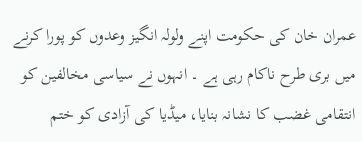عمران خان کی حکومت اپنے ولولہ انگیز وعدوں کو پورا کرنے میں بری طرح ناکام رہی ہے ۔ انہوں نے سیاسی مخالفین کو انتقامی غضب کا نشانہ بنایا، میڈیا کی آزادی کو ختم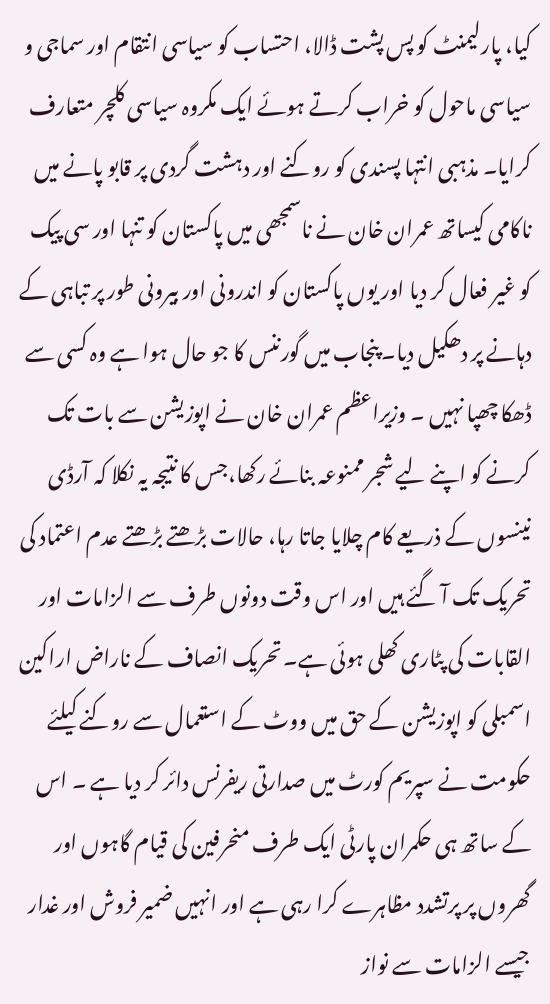کیا، پارلیمنٹ کو پس پشت ڈالا، احتساب کو سیاسی انتقام اور سماجی و سیاسی ماحول کو خراب کرتے ہوئے ایک مکروہ سیاسی کلچر متعارف کرایا۔ مذہبی انتہا پسندی کو روکنے اور دہشت گردی پر قابو پانے میں ناکامی کیساتھ عمران خان نے ناسمجھی میں پاکستان کو تنہا اور سی پیک کو غیر فعال کر دیا اور یوں پاکستان کو اندرونی اور بیرونی طور پر تباہی کے دہانے پر دھکیل دیا۔ پنجاب میں گورننس کا جو حال ہوا ہے وہ کسی سے ڈھکا چھپا نہیں ۔ وزیراعظم عمران خان نے اپوزیشن سے بات تک کرنے کو اپنے لیے شجر ممنوعہ بنائے رکھا،جس کا نتیجہ یہ نکلا کہ آرڈی نینسوں کے ذریعے کام چلایا جاتا رہا، حالات بڑھتے بڑھتے عدم اعتماد کی تحریک تک آ گئے ہیں اور اس وقت دونوں طرف سے الزامات اور القابات کی پٹاری کھلی ہوئی ہے۔ تحریک انصاف کے ناراض اراکین اسمبلی کو اپوزیشن کے حق میں ووٹ کے استعمال سے روکنے کیلئے حکومت نے سپریم کورٹ میں صدارتی ریفرنس دائر کر دیا ہے ۔ اس کے ساتھ ہی حکمران پارٹی ایک طرف منحرفین کی قیام گاہوں اور گھروں پر پرتشدد مظاہرے کرا رہی ہے اور انہیں ضمیر فروش اور غدار جیسے الزامات سے نواز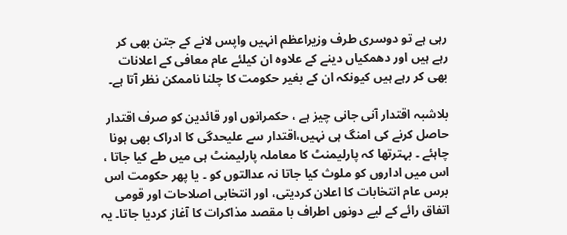رہی ہے تو دوسری طرف وزیراعظم انہیں واپس لانے کے جتن بھی کر رہے ہیں اور دھمکیاں دینے کے علاوہ ان کیلئے عام معافی کے اعلانات بھی کر رہے ہیں کیونکہ ان کے بغیر حکومت کا چلنا ناممکن نظر آتا ہے۔

بلاشبہ اقتدار آنی جانی چیز ہے ، حکمرانوں اور قائدین کو صرف اقتدار حاصل کرنے کی امنگ ہی نہیں،اقتدار سے علیحدگی کا ادراک بھی ہونا چاہئے ۔ بہترتھا کہ پارلیمنٹ کا معاملہ پارلیمنٹ ہی میں طے کیا جاتا ، اس میں اداروں کو ملوث کیا جاتا نہ عدالتوں کو ۔ یا پھر حکومت اس برس عام انتخابات کا اعلان کردیتی، اور انتخابی اصلاحات اور قومی اتفاق رائے کے لیے دونوں اطراف با مقصد مذاکرات کا آغاز کردیا جاتا۔ یہ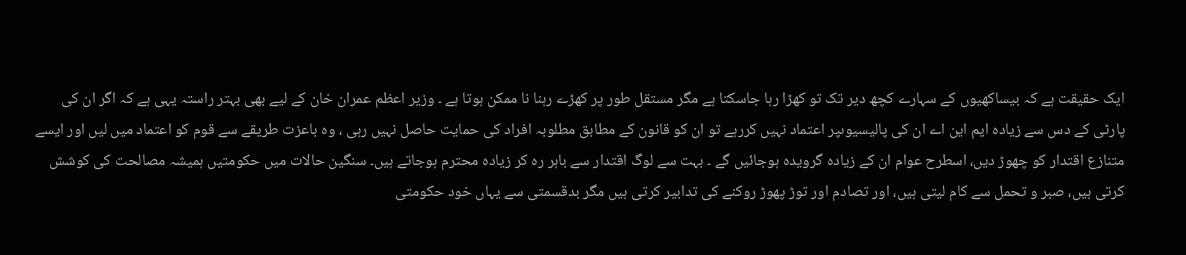ایک حقیقت ہے کہ بیساکھیوں کے سہارے کچھ دیر تک تو کھڑا رہا جاسکتا ہے مگر مستقل طور پر کھڑے رہنا نا ممکن ہوتا ہے ۔ وزیر اعظم عمران خان کے لیے بھی بہتر راستہ یہی ہے کہ اگر ان کی پارٹی کے دس سے زیادہ ایم این اے ان کی پالیسیوںپر اعتماد نہیں کررہے تو ان کو قانون کے مطابق مطلوبہ افراد کی حمایت حاصل نہیں رہی ، وہ باعزت طریقے سے قوم کو اعتماد میں لیں اور ایسے متنازع اقتدار کو چھوڑ دیں، اسطرح عوام ان کے زیادہ گرویدہ ہوجائیں گے ۔ بہت سے لوگ اقتدار سے باہر رہ کر زیادہ محترم ہوجاتے ہیں۔ سنگین حالات میں حکومتیں ہمیشہ مصالحت کی کوشش کرتی ہیں، صبر و تحمل سے کام لیتی ہیں، اور تصادم اور توڑ پھوڑ روکنے کی تدابیر کرتی ہیں مگر بدقسمتی سے یہاں خود حکومتی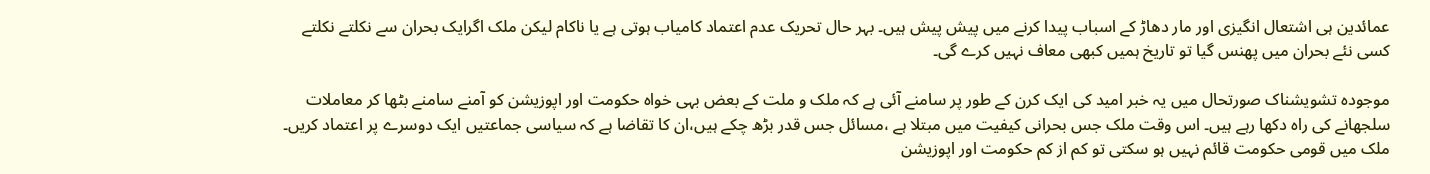عمائدین ہی اشتعال انگیزی اور مار دھاڑ کے اسباب پیدا کرنے میں پیش پیش ہیں۔ بہر حال تحریک عدم اعتماد کامیاب ہوتی ہے یا ناکام لیکن ملک اگرایک بحران سے نکلتے نکلتے کسی نئے بحران میں پھنس گیا تو تاریخ ہمیں کبھی معاف نہیں کرے گی۔

موجودہ تشویشناک صورتحال میں یہ خبر امید کی ایک کرن کے طور پر سامنے آئی ہے کہ ملک و ملت کے بعض بہی خواہ حکومت اور اپوزیشن کو آمنے سامنے بٹھا کر معاملات سلجھانے کی راہ دکھا رہے ہیں۔ اس وقت ملک جس بحرانی کیفیت میں مبتلا ہے ،مسائل جس قدر بڑھ چکے ہیں،ان کا تقاضا ہے کہ سیاسی جماعتیں ایک دوسرے پر اعتماد کریں۔ ملک میں قومی حکومت قائم نہیں ہو سکتی تو کم از کم حکومت اور اپوزیشن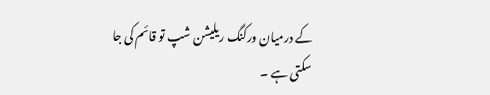کے درمیان ورکنگ ریلیشن شپ تو قائم کی جا سکتی ہے ۔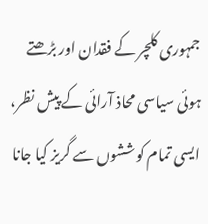جمہوری کلچر کے فقدان اور بڑھتے ہوئی سیاسی محاذ آرائی کے پیش نظر، ایسی تمام کوششوں سے گریز کیا جانا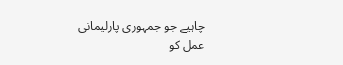چاہیے جو جمہوری پارلیمانی عمل کو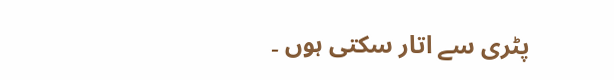پٹری سے اتار سکتی ہوں ۔